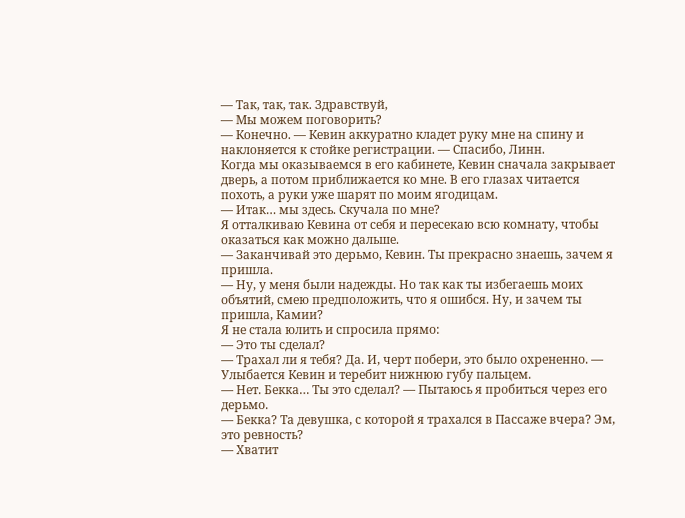— Так, так, так. Здравствуй,
— Мы можем поговорить?
— Конечно. — Кевин аккуратно кладет руку мне на спину и наклоняется к стойке регистрации. — Спасибо, Линн.
Когда мы оказываемся в его кабинете, Кевин сначала закрывает дверь, а потом приближается ко мне. В его глазах читается похоть, а руки уже шарят по моим ягодицам.
— Итак… мы здесь. Скучала по мне?
Я отталкиваю Кевина от себя и пересекаю всю комнату, чтобы оказаться как можно дальше.
— Заканчивай это дерьмо, Кевин. Ты прекрасно знаешь, зачем я пришла.
— Ну, у меня были надежды. Но так как ты избегаешь моих объятий, смею предположить, что я ошибся. Ну, и зачем ты пришла, Камии?
Я не стала юлить и спросила прямо:
— Это ты сделал?
— Трахал ли я тебя? Да. И, черт побери, это было охрененно. — Улыбается Кевин и теребит нижнюю губу пальцем.
— Нет. Бекка… Ты это сделал? — Пытаюсь я пробиться через его дерьмо.
— Бекка? Та девушка, с которой я трахался в Пассаже вчера? Эм, это ревность?
— Хватит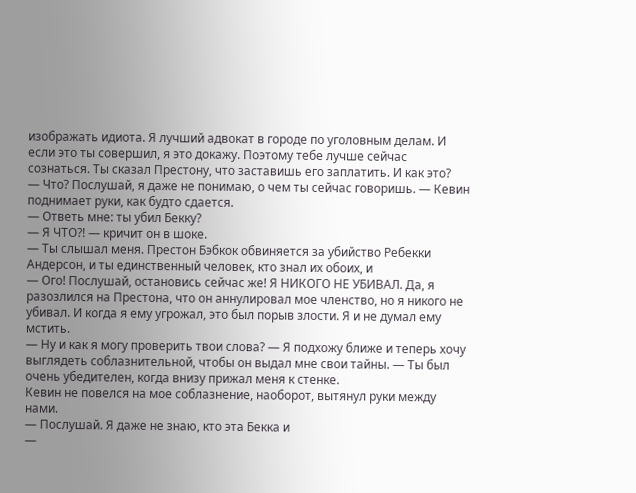изображать идиота. Я лучший адвокат в городе по уголовным делам. И если это ты совершил, я это докажу. Поэтому тебе лучше сейчас сознаться. Ты сказал Престону, что заставишь его заплатить. И как это?
— Что? Послушай, я даже не понимаю, о чем ты сейчас говоришь. — Кевин поднимает руки, как будто сдается.
— Ответь мне: ты убил Бекку?
— Я ЧТО?! — кричит он в шоке.
— Ты слышал меня. Престон Бэбкок обвиняется за убийство Ребекки Андерсон, и ты единственный человек, кто знал их обоих, и
— Ого! Послушай, остановись сейчас же! Я НИКОГО НЕ УБИВАЛ. Да, я разозлился на Престона, что он аннулировал мое членство, но я никого не убивал. И когда я ему угрожал, это был порыв злости. Я и не думал ему мстить.
— Ну и как я могу проверить твои слова? — Я подхожу ближе и теперь хочу выглядеть соблазнительной, чтобы он выдал мне свои тайны. — Ты был очень убедителен, когда внизу прижал меня к стенке.
Кевин не повелся на мое соблазнение, наоборот, вытянул руки между нами.
— Послушай. Я даже не знаю, кто эта Бекка и
—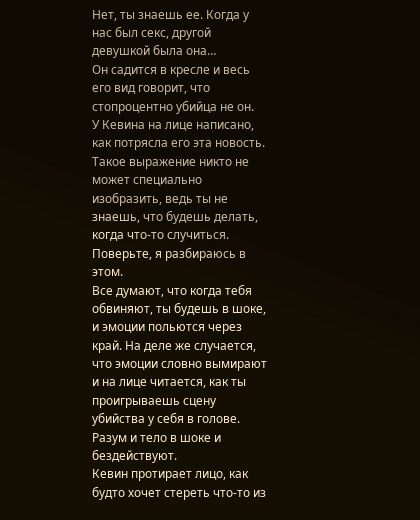Нет, ты знаешь ее. Когда у нас был секс, другой девушкой была она…
Он садится в кресле и весь его вид говорит, что стопроцентно убийца не он.
У Кевина на лице написано, как потрясла его эта новость. Такое выражение никто не может специально изобразить, ведь ты не знаешь, что будешь делать, когда что-то случиться. Поверьте, я разбираюсь в этом.
Все думают, что когда тебя обвиняют, ты будешь в шоке, и эмоции польются через край. На деле же случается, что эмоции словно вымирают и на лице читается, как ты проигрываешь сцену убийства у себя в голове. Разум и тело в шоке и бездействуют.
Кевин протирает лицо, как будто хочет стереть что-то из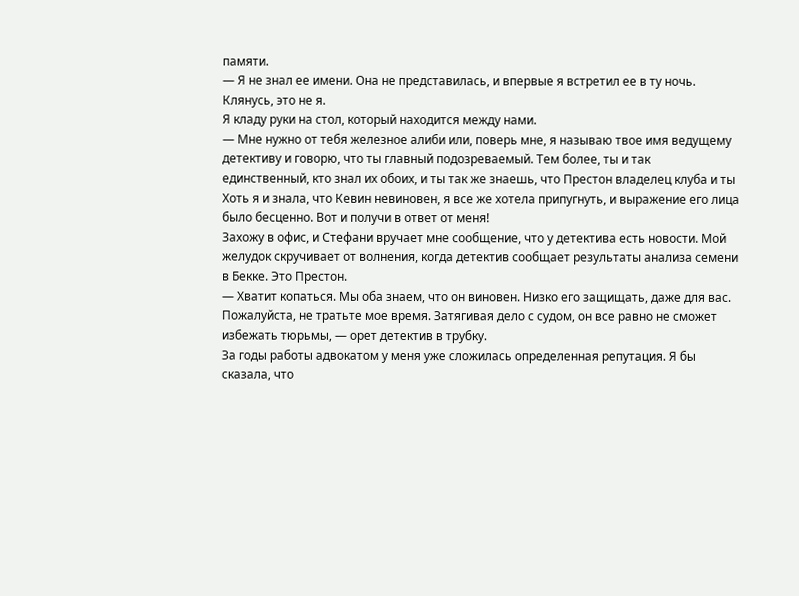памяти.
— Я не знал ее имени. Она не представилась, и впервые я встретил ее в ту ночь. Клянусь, это не я.
Я кладу руки на стол, который находится между нами.
— Мне нужно от тебя железное алиби или, поверь мне, я называю твое имя ведущему детективу и говорю, что ты главный подозреваемый. Тем более, ты и так единственный, кто знал их обоих, и ты так же знаешь, что Престон владелец клуба и ты
Хоть я и знала, что Кевин невиновен, я все же хотела припугнуть, и выражение его лица было бесценно. Вот и получи в ответ от меня!
Захожу в офис, и Стефани вручает мне сообщение, что у детектива есть новости. Мой желудок скручивает от волнения, когда детектив сообщает результаты анализа семени в Бекке. Это Престон.
— Хватит копаться. Мы оба знаем, что он виновен. Низко его защищать, даже для вас. Пожалуйста, не тратьте мое время. Затягивая дело с судом, он все равно не сможет избежать тюрьмы, — орет детектив в трубку.
За годы работы адвокатом у меня уже сложилась определенная репутация. Я бы сказала, что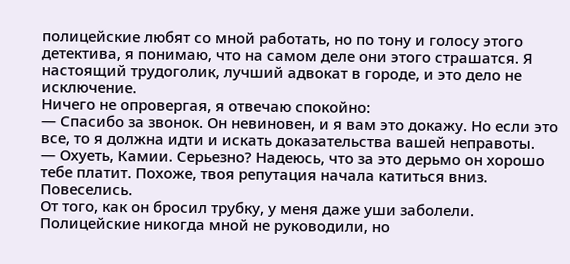полицейские любят со мной работать, но по тону и голосу этого детектива, я понимаю, что на самом деле они этого страшатся. Я настоящий трудоголик, лучший адвокат в городе, и это дело не исключение.
Ничего не опровергая, я отвечаю спокойно:
— Спасибо за звонок. Он невиновен, и я вам это докажу. Но если это все, то я должна идти и искать доказательства вашей неправоты.
— Охуеть, Камии. Серьезно? Надеюсь, что за это дерьмо он хорошо тебе платит. Похоже, твоя репутация начала катиться вниз. Повеселись.
От того, как он бросил трубку, у меня даже уши заболели. Полицейские никогда мной не руководили, но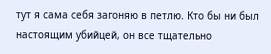тут я сама себя загоняю в петлю. Кто бы ни был настоящим убийцей, он все тщательно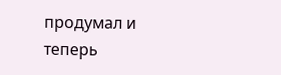продумал и теперь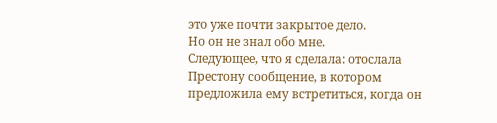это уже почти закрытое дело.
Но он не знал обо мне.
Следующее, что я сделала: отослала Престону сообщение, в котором предложила ему встретиться, когда он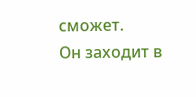сможет.
Он заходит в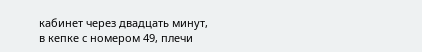кабинет через двадцать минут, в кепке с номером 49, плечи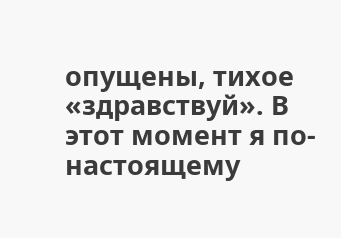опущены, тихое «здравствуй». В этот момент я по-настоящему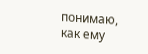понимаю, как ему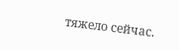тяжело сейчас.